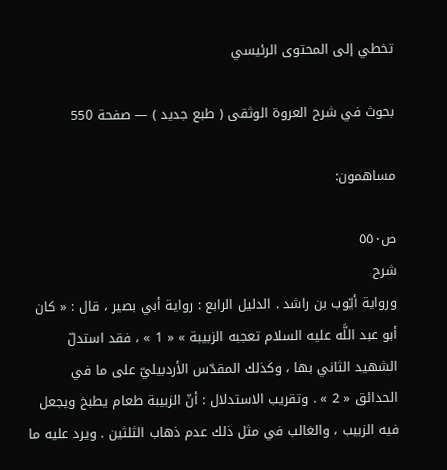تخطي إلى المحتوى الرئيسي

بحوث في شرح العروة الوثقى ( طبع جديد ) — صفحة 550

مساهمون:

ص٥٥٠
شرح
ورواية أيّوب بن راشد . الدليل الرابع : رواية أبي بصير ، قال : « كان أبو عبد اللَّه عليه السلام تعجبه الزبيبة » « 1 » ، فقد استدلّ الشهيد الثاني بها ، وكذلك المقدّس الأردبيليّ على ما في الحدائق « 2 » . وتقريب الاستدلال : أنّ الزبيبة طعام يطبخ ويجعل فيه الزبيب ، والغالب في مثل ذلك عدم ذهاب الثلثين . ويرد عليه ما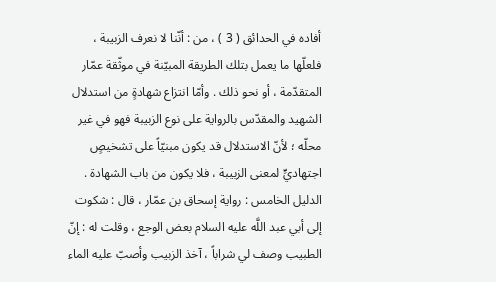أفاده في الحدائق ( 3 ) ، من : أنّنا لا نعرف الزبيبة ، فلعلّها ما يعمل بتلك الطريقة المبيّنة في موثّقة عمّار المتقدّمة ، أو نحو ذلك . وأمّا انتزاع شهادةٍ من استدلال الشهيد والمقدّس بالرواية على نوع الزبيبة فهو في غير محلّه ؛ لأنّ الاستدلال قد يكون مبنيّاً على تشخيصٍ اجتهاديٍّ لمعنى الزبيبة ، فلا يكون من باب الشهادة . الدليل الخامس : رواية إسحاق بن عمّار ، قال : شكوت إلى أبي عبد اللَّه عليه السلام بعض الوجع ، وقلت له : إنّ الطبيب وصف لي شراباً ، آخذ الزبيب وأصبّ عليه الماء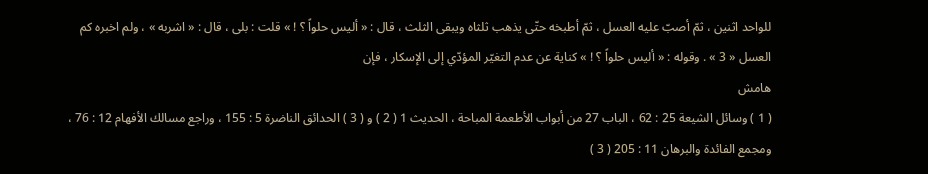للواحد اثنين ، ثمّ أصبّ عليه العسل ، ثمّ أطبخه حتّى يذهب ثلثاه ويبقى الثلث ، قال : « أليس حلواً ؟ ! » قلت : بلى ، قال : « اشربه » ، ولم اخبره كم العسل « 3 » . وقوله : « أليس حلواً ؟ ! » كناية عن عدم التغيّر المؤدّي إلى الإسكار ، فإن
هامش
( 1 ) وسائل الشيعة 25 : 62 ، الباب 27 من أبواب الأطعمة المباحة ، الحديث 1 ( 2 ) و ( 3 ) الحدائق الناضرة 5 : 155 ، وراجع مسالك الأفهام 12 : 76 ، ومجمع الفائدة والبرهان 11 : 205 ( 3 )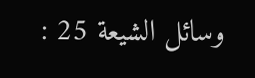وسائل الشيعة 25 :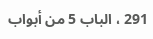291 ، الباب 5 من أبواب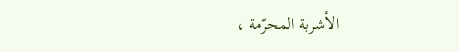الأشربة المحرّمة ،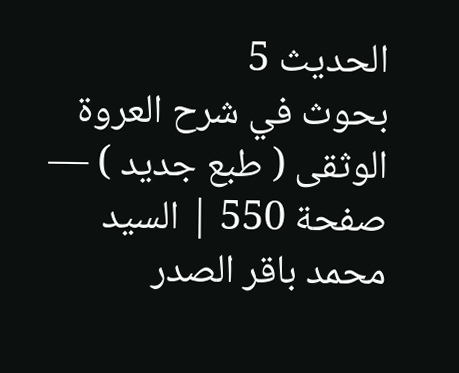الحديث 5
بحوث في شرح العروة الوثقى ( طبع جديد ) — صفحة 550 | السيد محمد باقر الصدر